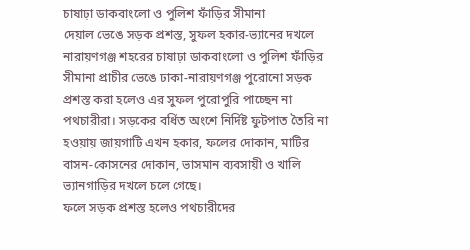চাষাঢ়া ডাকবাংলো ও পুলিশ ফাঁড়ির সীমানা
দেয়াল ভেঙে সড়ক প্রশস্ত, সুফল হকার-ভ্যানের দখলে
নারায়ণগঞ্জ শহরের চাষাঢ়া ডাকবাংলো ও পুলিশ ফাঁড়ির সীমানা প্রাচীর ভেঙে ঢাকা-নারায়ণগঞ্জ পুরোনো সড়ক প্রশস্ত করা হলেও এর সুফল পুরোপুরি পাচ্ছেন না পথচারীরা। সড়কের বর্ধিত অংশে নির্দিষ্ট ফুটপাত তৈরি না হওয়ায় জায়গাটি এখন হকার, ফলের দোকান, মাটির বাসন-কোসনের দোকান, ভাসমান ব্যবসায়ী ও খালি ভ্যানগাড়ির দখলে চলে গেছে।
ফলে সড়ক প্রশস্ত হলেও পথচারীদের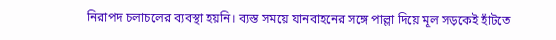নিরাপদ চলাচলের ব্যবস্থা হয়নি। ব্যস্ত সময়ে যানবাহনের সঙ্গে পাল্লা দিয়ে মূল সড়কেই হাঁটতে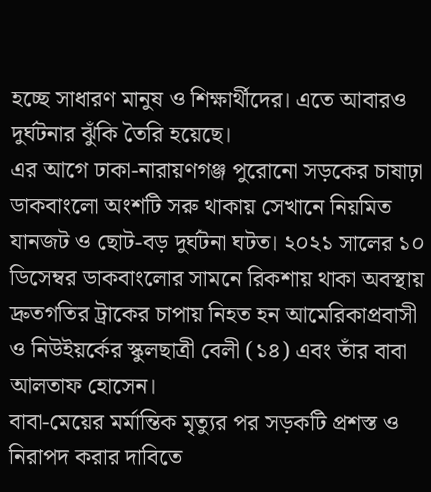হচ্ছে সাধারণ মানুষ ও শিক্ষার্থীদের। এতে আবারও দুর্ঘটনার ঝুঁকি তৈরি হয়েছে।
এর আগে ঢাকা-নারায়ণগঞ্জ পুরোনো সড়কের চাষাঢ়া ডাকবাংলো অংশটি সরু থাকায় সেখানে নিয়মিত যানজট ও ছোট-বড় দুর্ঘটনা ঘটত। ২০২১ সালের ১০ ডিসেম্বর ডাকবাংলোর সামনে রিকশায় থাকা অবস্থায় দ্রুতগতির ট্রাকের চাপায় নিহত হন আমেরিকাপ্রবাসী ও নিউইয়র্কের স্কুলছাত্রী বেলী (১৪) এবং তাঁর বাবা আলতাফ হোসেন।
বাবা-মেয়ের মর্মান্তিক মৃত্যুর পর সড়কটি প্রশস্ত ও নিরাপদ করার দাবিতে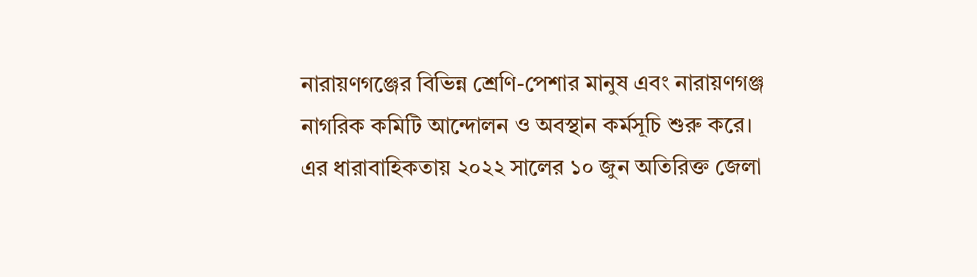নারায়ণগঞ্জের বিভিন্ন শ্রেণি-পেশার মানুষ এবং নারায়ণগঞ্জ নাগরিক কমিটি আন্দোলন ও অবস্থান কর্মসূচি শুরু করে।
এর ধারাবাহিকতায় ২০২২ সালের ১০ জুন অতিরিক্ত জেলা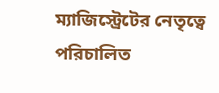ম্যাজিস্ট্রেটের নেতৃত্বে পরিচালিত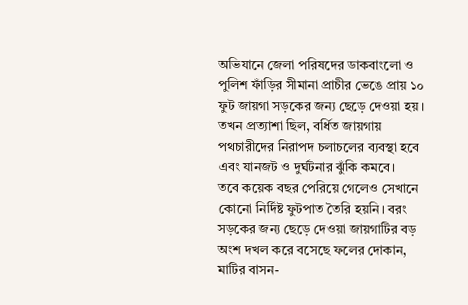অভিযানে জেলা পরিষদের ডাকবাংলো ও পুলিশ ফাঁড়ির সীমানা প্রাচীর ভেঙে প্রায় ১০ ফুট জায়গা সড়কের জন্য ছেড়ে দেওয়া হয়। তখন প্রত্যাশা ছিল, বর্ধিত জায়গায় পথচারীদের নিরাপদ চলাচলের ব্যবস্থা হবে এবং যানজট ও দুর্ঘটনার ঝুঁকি কমবে।
তবে কয়েক বছর পেরিয়ে গেলেও সেখানে কোনো নির্দিষ্ট ফুটপাত তৈরি হয়নি। বরং সড়কের জন্য ছেড়ে দেওয়া জায়গাটির বড় অংশ দখল করে বসেছে ফলের দোকান, মাটির বাসন-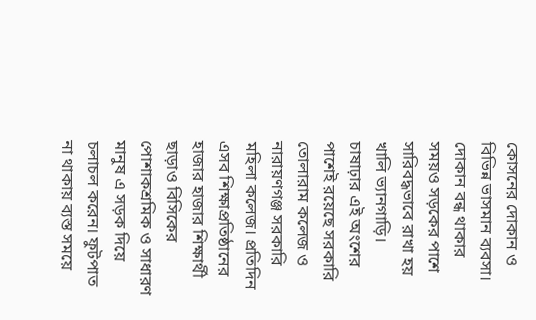কোসনের দোকান ও বিভিন্ন ভাসমান ব্যবসা। দোকান বন্ধ থাকার সময়ও সড়কের পাশে সারিবদ্ধভাবে রাখা হয় খালি ভ্যানগাড়ি।
চাষাঢ়ার এই অংশের পাশেই রয়েছে সরকারি তোলারাম কলেজ ও নারায়ণগঞ্জ সরকারি মহিলা কলেজ। প্রতিদিন এসব শিক্ষাপ্রতিষ্ঠানের হাজার হাজার শিক্ষার্থী ছাড়াও বিসিকের পোশাকশ্রমিক ও সাধারণ মানুষ এ সড়ক দিয়ে চলাচল করেন। ফুটপাত না থাকায় ব্যস্ত সময়ে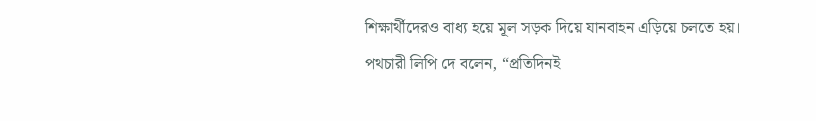শিক্ষার্থীদেরও বাধ্য হয়ে মূল সড়ক দিয়ে যানবাহন এড়িয়ে চলতে হয়।
পথচারী লিপি দে বলেন, “প্রতিদিনই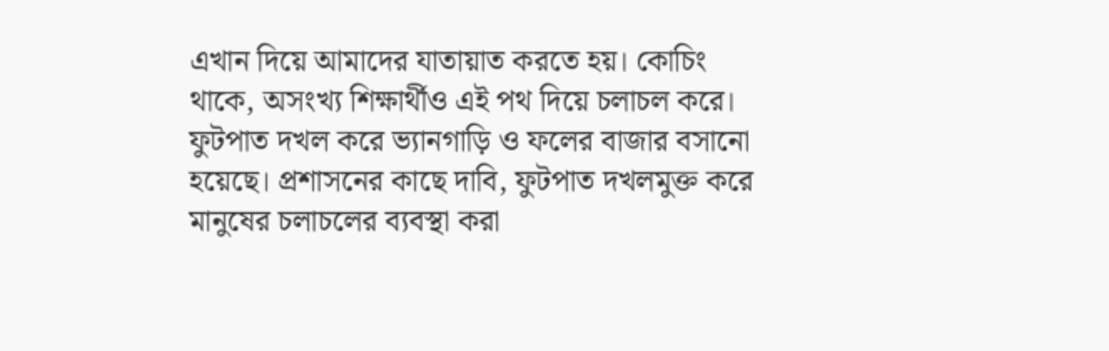এখান দিয়ে আমাদের যাতায়াত করতে হয়। কোচিং থাকে, অসংখ্য শিক্ষার্থীও এই পথ দিয়ে চলাচল করে। ফুটপাত দখল করে ভ্যানগাড়ি ও ফলের বাজার বসানো হয়েছে। প্রশাসনের কাছে দাবি, ফুটপাত দখলমুক্ত করে মানুষের চলাচলের ব্যবস্থা করা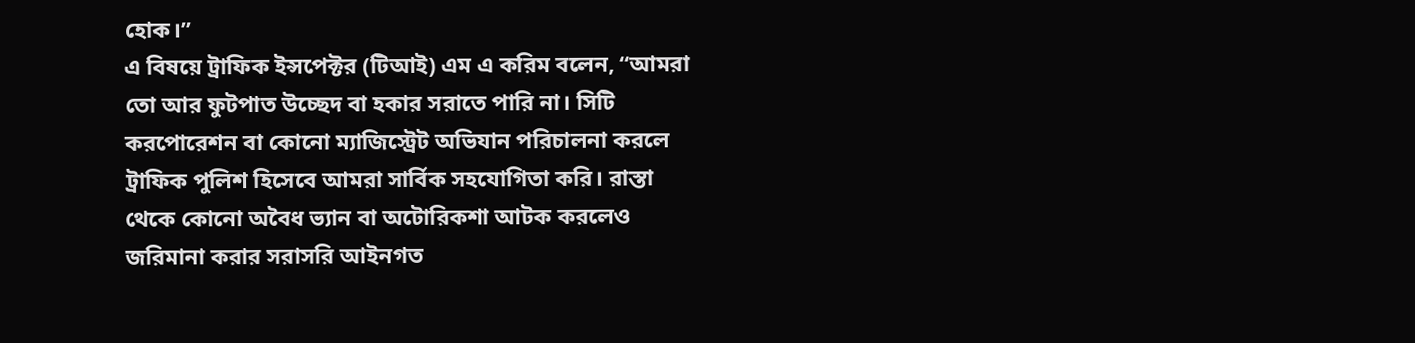হোক।”
এ বিষয়ে ট্রাফিক ইন্সপেক্টর (টিআই) এম এ করিম বলেন, “আমরা তো আর ফুটপাত উচ্ছেদ বা হকার সরাতে পারি না। সিটি করপোরেশন বা কোনো ম্যাজিস্ট্রেট অভিযান পরিচালনা করলে ট্রাফিক পুলিশ হিসেবে আমরা সার্বিক সহযোগিতা করি। রাস্তা থেকে কোনো অবৈধ ভ্যান বা অটোরিকশা আটক করলেও জরিমানা করার সরাসরি আইনগত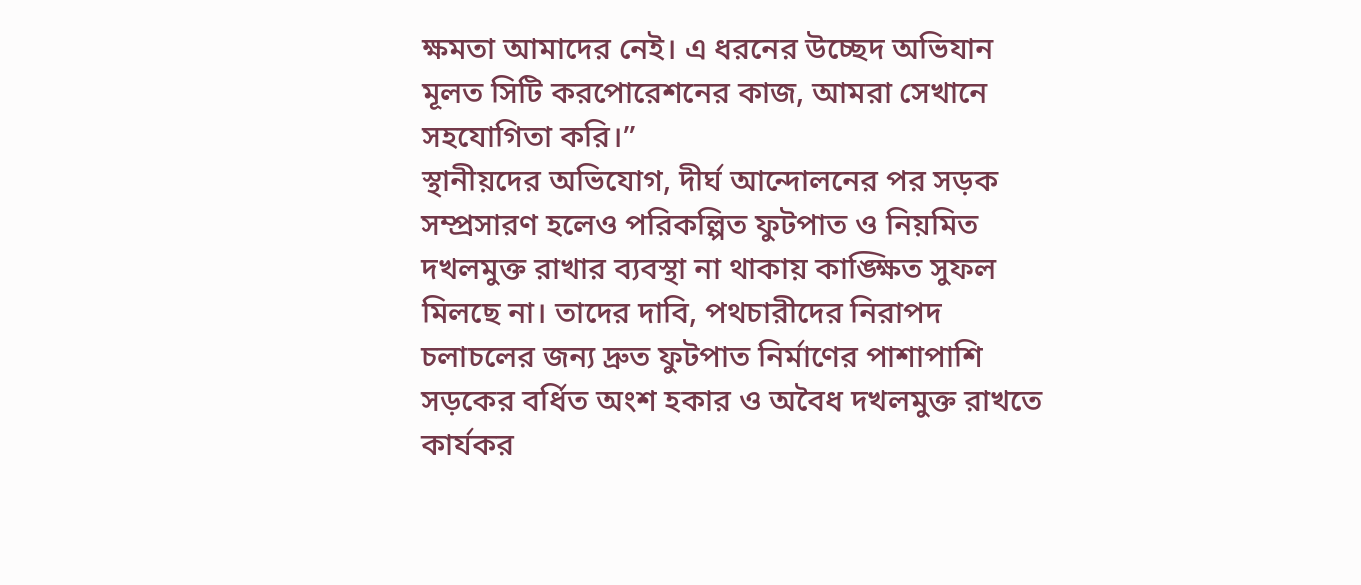ক্ষমতা আমাদের নেই। এ ধরনের উচ্ছেদ অভিযান মূলত সিটি করপোরেশনের কাজ, আমরা সেখানে সহযোগিতা করি।”
স্থানীয়দের অভিযোগ, দীর্ঘ আন্দোলনের পর সড়ক সম্প্রসারণ হলেও পরিকল্পিত ফুটপাত ও নিয়মিত দখলমুক্ত রাখার ব্যবস্থা না থাকায় কাঙ্ক্ষিত সুফল মিলছে না। তাদের দাবি, পথচারীদের নিরাপদ চলাচলের জন্য দ্রুত ফুটপাত নির্মাণের পাশাপাশি সড়কের বর্ধিত অংশ হকার ও অবৈধ দখলমুক্ত রাখতে কার্যকর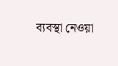ব্যবস্থা নেওয়া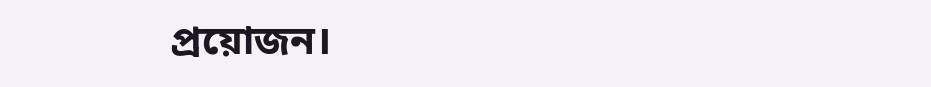প্রয়োজন।